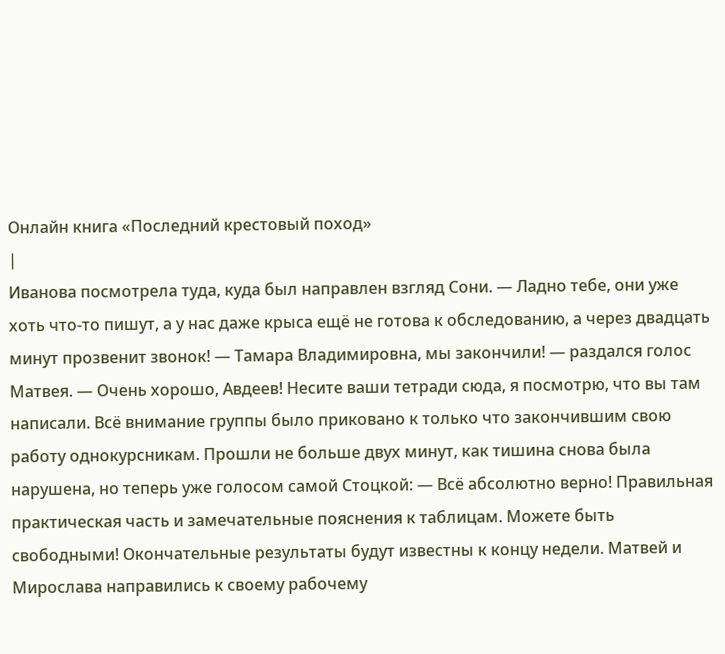Онлайн книга «Последний крестовый поход»
|
Иванова посмотрела туда, куда был направлен взгляд Сони. — Ладно тебе, они уже хоть что-то пишут, а у нас даже крыса ещё не готова к обследованию, а через двадцать минут прозвенит звонок! — Тамара Владимировна, мы закончили! — раздался голос Матвея. — Очень хорошо, Авдеев! Несите ваши тетради сюда, я посмотрю, что вы там написали. Всё внимание группы было приковано к только что закончившим свою работу однокурсникам. Прошли не больше двух минут, как тишина снова была нарушена, но теперь уже голосом самой Стоцкой: — Всё абсолютно верно! Правильная практическая часть и замечательные пояснения к таблицам. Можете быть свободными! Окончательные результаты будут известны к концу недели. Матвей и Мирослава направились к своему рабочему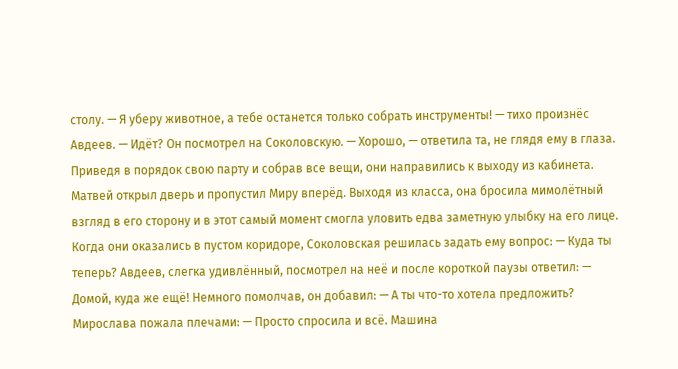столу. — Я уберу животное, а тебе останется только собрать инструменты! — тихо произнёс Авдеев. — Идёт? Он посмотрел на Соколовскую. — Хорошо, — ответила та, не глядя ему в глаза. Приведя в порядок свою парту и собрав все вещи, они направились к выходу из кабинета. Матвей открыл дверь и пропустил Миру вперёд. Выходя из класса, она бросила мимолётный взгляд в его сторону и в этот самый момент смогла уловить едва заметную улыбку на его лице. Когда они оказались в пустом коридоре, Соколовская решилась задать ему вопрос: — Куда ты теперь? Авдеев, слегка удивлённый, посмотрел на неё и после короткой паузы ответил: — Домой, куда же ещё! Немного помолчав, он добавил: — А ты что-то хотела предложить? Мирослава пожала плечами: — Просто спросила и всё. Машина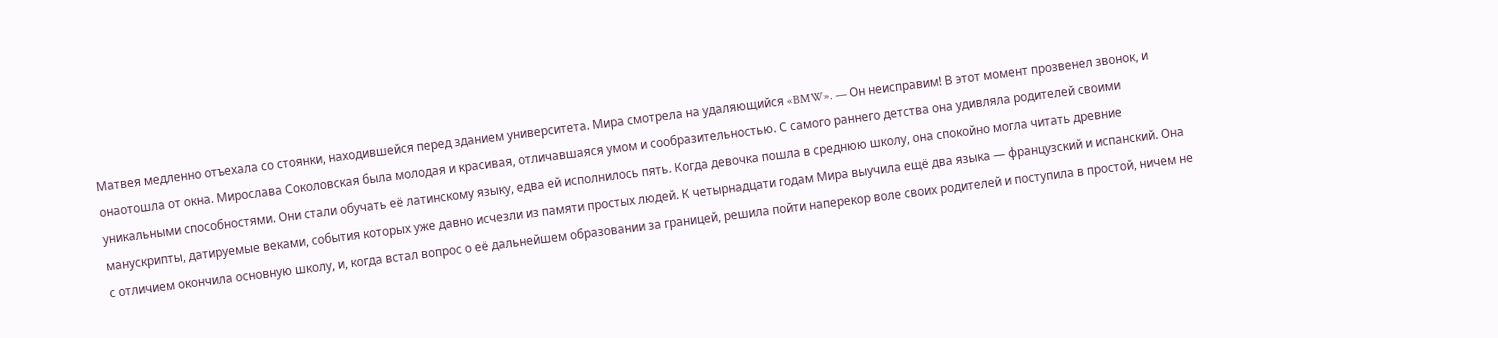Матвея медленно отъехала со стоянки, находившейся перед зданием университета. Мира смотрела на удаляющийся «BMW». — Он неисправим! В этот момент прозвенел звонок, и онаотошла от окна. Мирослава Соколовская была молодая и красивая, отличавшаяся умом и сообразительностью. С самого раннего детства она удивляла родителей своими уникальными способностями. Они стали обучать её латинскому языку, едва ей исполнилось пять. Когда девочка пошла в среднюю школу, она спокойно могла читать древние манускрипты, датируемые веками, события которых уже давно исчезли из памяти простых людей. К четырнадцати годам Мира выучила ещё два языка — французский и испанский. Она с отличием окончила основную школу, и, когда встал вопрос о её дальнейшем образовании за границей, решила пойти наперекор воле своих родителей и поступила в простой, ничем не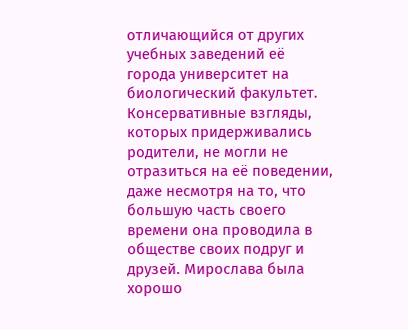отличающийся от других учебных заведений её города университет на биологический факультет. Консервативные взгляды, которых придерживались родители, не могли не отразиться на её поведении, даже несмотря на то, что большую часть своего времени она проводила в обществе своих подруг и друзей. Мирослава была хорошо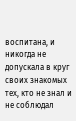воспитана, и никогда не допускала в круг своих знакомых тех, кто не знал и не соблюдал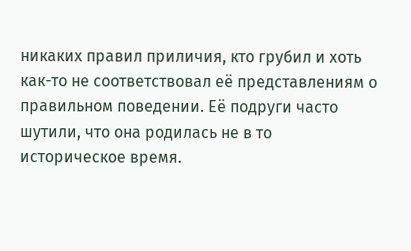никаких правил приличия, кто грубил и хоть как-то не соответствовал её представлениям о правильном поведении. Её подруги часто шутили, что она родилась не в то историческое время.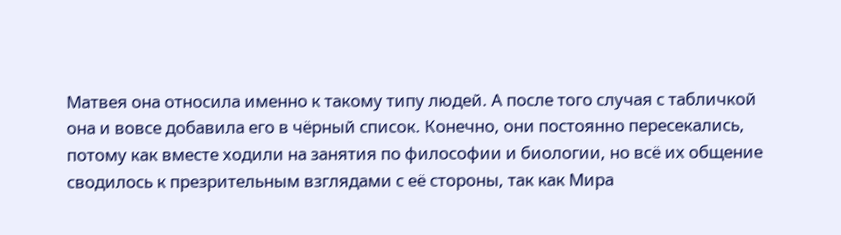Матвея она относила именно к такому типу людей. А после того случая с табличкой она и вовсе добавила его в чёрный список. Конечно, они постоянно пересекались, потому как вместе ходили на занятия по философии и биологии, но всё их общение сводилось к презрительным взглядами с её стороны, так как Мира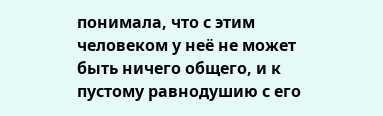понимала, что с этим человеком у неё не может быть ничего общего, и к пустому равнодушию с его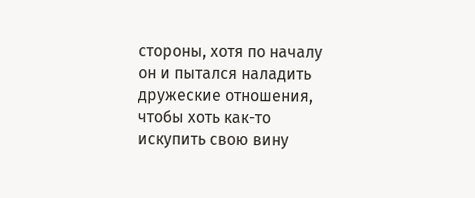стороны, хотя по началу он и пытался наладить дружеские отношения, чтобы хоть как-то искупить свою вину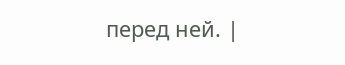перед ней. |